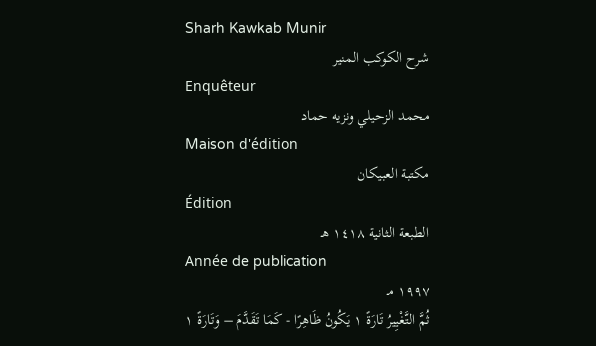Sharh Kawkab Munir
شرح الكوكب المنير
Enquêteur
محمد الزحيلي ونزيه حماد
Maison d'édition
مكتبة العبيكان
Édition
الطبعة الثانية ١٤١٨ هـ
Année de publication
١٩٩٧ مـ
ثُمَّ التَّغْيِيرُ تَارَةً ١ يَكُونُ ظَاهِرًا - كَمَا تَقَدَّمَ – وَتَارَةً ١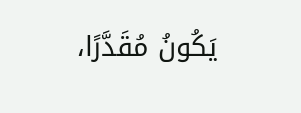يَكُونُ مُقَدَّرًا،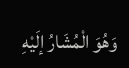وَهُوَ الْمُشَارُ إلَيْهِ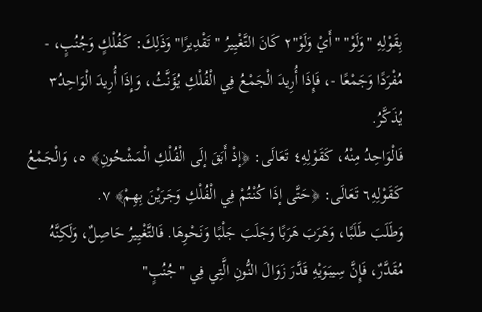بِقَوْلِهِ "وَلَوْ" "أَيْ وَلَوْ"٢ كَانَ التَّغْيِيرُ "تَقْدِيرًا" وَذَلِكَ: كَفُلْكٍ وَجُنُبٍ، - مُفْرَدًا وَجَمْعًا -، فَإِذَا أُرِيدَ الْجَمْعُ فِي الْفُلْكِ يُؤَنَّثُ، وَإِذَا أُرِيدَ الْوَاحِدُ٣ يُذَكَّرُ.
فَالْوَاحِدُ مِنْهُ، كَقَوْلِهِ٤ تَعَالَى: ﴿إذْ أَبَقَ إلَى الْفُلْكِ الْمَشْحُونِ﴾ ٥، وَالْجَمْعُ كَقَوْلِهِ٦ تَعَالَى: ﴿حَتَّى إذَا كُنْتُمْ فِي الْفُلْكِ وَجَرَيْنَ بِهِمْ﴾ ٧.
وَطَلَبَ طَلَبًا، وَهَرَبَ هَرَبًا وَجَلَبَ جَلْبًا وَنَحْوِهَا. فَالتَّغْيِيرُ حَاصِلٌ، وَلَكِنَّهُ مُقَدَّرٌ، فَإِنَّ سِيبَوَيْهِ قَدَّرَ زَوَالَ النُّونِ الَّتِي فِي "جُنُبٍ"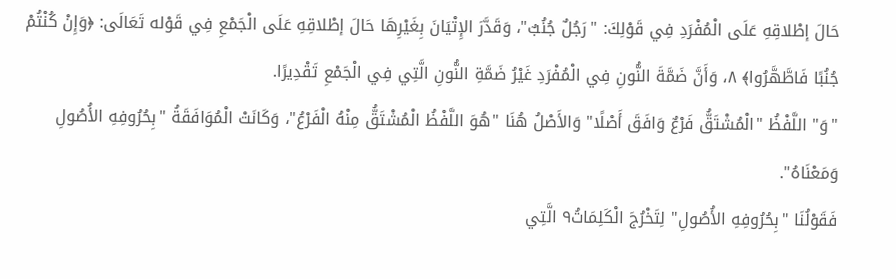حَالَ إطْلاقِهِ عَلَى الْمُفْرَدِ فِي قَوْلِكَ: "رَجُلٌ جُنُبٌ"، وَقَدَّرَ الإِتْيَانَ بِغَيْرِهَا حَالَ إطْلاقِهِ عَلَى الْجَمْعِ فِي قَوْله تَعَالَى: ﴿وَإِنْ كُنْتُمْ جُنُبًا فَاطَّهَّرُوا﴾ ٨، وَأَنَّ ضَمَّةَ النُّونِ فِي الْمُفْرَدِ غَيْرُ ضَمَّةِ النُّونِ الَّتِي فِي الْجَمْعِ تَقْدِيرًا.
"وَ" اللَّفْظُ "الْمُشْتَقُّ فَرْعٌ وَافَقَ أَصْلًا" وَالأَصْلُ هُنَا "هُوَ اللَّفْظُ الْمُشْتَقُّ مِنْهُ الْفَرْعُ"، وَكَانَتْ الْمُوَافَقَةُ "بِحُرُوفِهِ الأُصُولِ وَمَعْنَاهُ".
فَقَوْلُنَا "بِحُرُوفِهِ الأُصُولِ" لِتَخْرُجَ الْكَلِمَاتُ٩ الَّتِي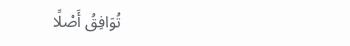تُوَافِقُ أَصْلًا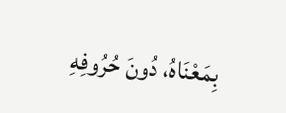بِمَعْنَاهُ، دُونَ حُرُوفِهِ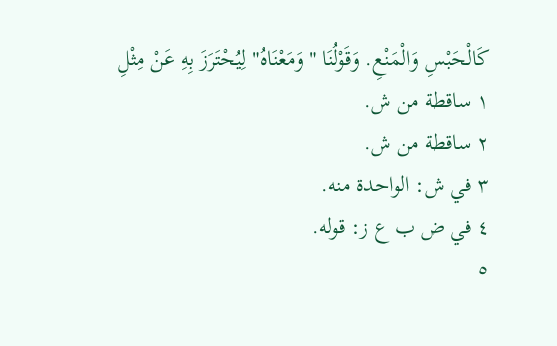كَالْحَبْسِ وَالْمَنْعِ. وَقَوْلُنَا "وَمَعْنَاهُ" لِيُحْتَرَزَ بِهِ عَنْ مِثْلِ
١ ساقطة من ش.
٢ ساقطة من ش.
٣ في ش: الواحدة منه.
٤ في ض ب ع ز: قوله.
٥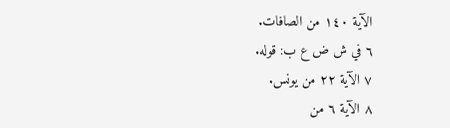الآية ١٤٠ من الصافات.
٦ في ش ض ع ب: قوله.
٧ الآية ٢٢ من يونس.
٨ الآية ٦ من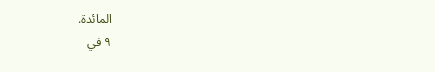المائدة.
٩ في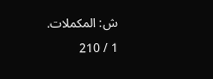ش: المكملات.
1 / 210